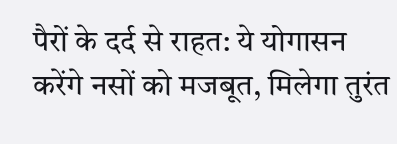पैरों के दर्द से राहत: ये योगासन करेंगे नसों को मजबूत, मिलेगा तुरंत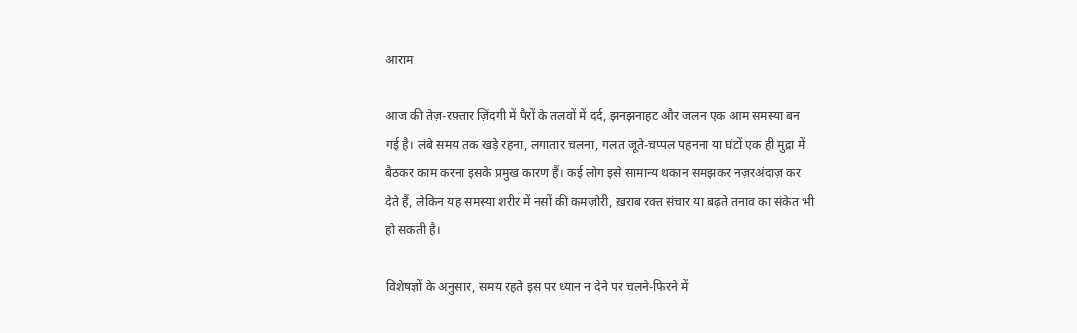आराम

आज की तेज़-रफ़्तार ज़िंदगी में पैरों के तलवों में दर्द, झनझनाहट और जलन एक आम समस्या बन गई है। लंबे समय तक खड़े रहना, लगातार चलना, गलत जूते-चप्पल पहनना या घंटों एक ही मुद्रा में बैठकर काम करना इसके प्रमुख कारण हैं। कई लोग इसे सामान्य थकान समझकर नज़रअंदाज़ कर देते हैं, लेकिन यह समस्या शरीर में नसों की कमज़ोरी, ख़राब रक्त संचार या बढ़ते तनाव का संकेत भी हो सकती है।

विशेषज्ञों के अनुसार, समय रहते इस पर ध्यान न देने पर चलने-फिरने में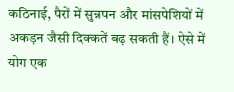कठिनाई, पैरों में सुन्नपन और मांसपेशियों में अकड़न जैसी दिक्कतें बढ़ सकती हैं। ऐसे में योग एक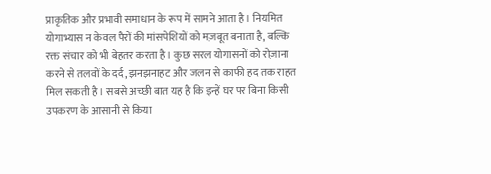प्राकृतिक और प्रभावी समाधान के रूप में सामने आता है। नियमित योगाभ्यास न केवल पैरों की मांसपेशियों को मज़बूत बनाता है, बल्कि रक्त संचार को भी बेहतर करता है। कुछ सरल योगासनों को रोज़ाना करने से तलवों के दर्द, झनझनाहट और जलन से काफी हद तक राहत मिल सकती है। सबसे अच्छी बात यह है कि इन्हें घर पर बिना किसी उपकरण के आसानी से किया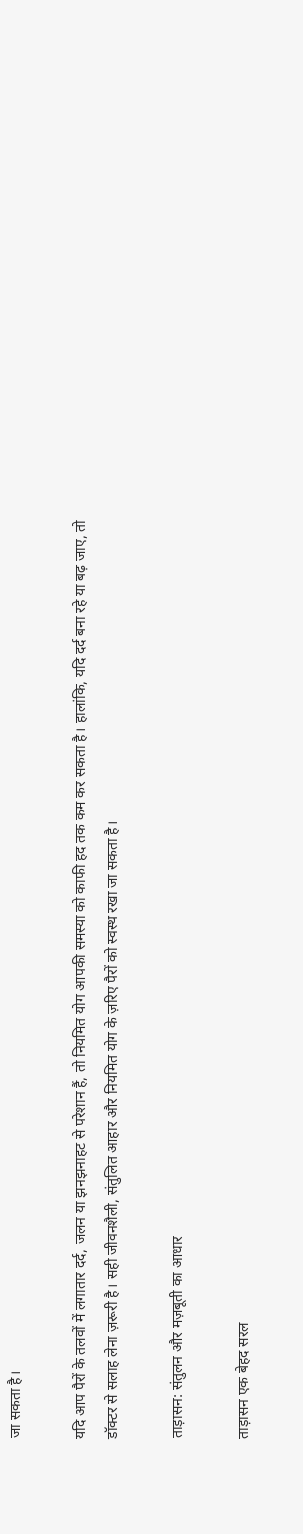जा सकता है।

यदि आप पैरों के तलवों में लगातार दर्द, जलन या झनझनाहट से परेशान हैं, तो नियमित योग आपकी समस्या को काफी हद तक कम कर सकता है। हालांकि, यदि दर्द बना रहे या बढ़ जाए, तो डॉक्टर से सलाह लेना ज़रूरी है। सही जीवनशैली, संतुलित आहार और नियमित योग के ज़रिए पैरों को स्वस्थ रखा जा सकता है।

ताड़ासन: संतुलन और मज़बूती का आधार

ताड़ासन एक बेहद सरल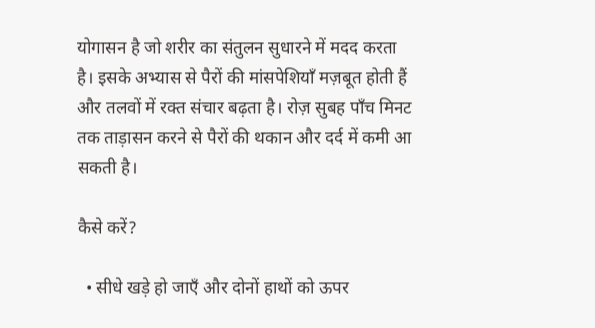योगासन है जो शरीर का संतुलन सुधारने में मदद करता है। इसके अभ्यास से पैरों की मांसपेशियाँ मज़बूत होती हैं और तलवों में रक्त संचार बढ़ता है। रोज़ सुबह पाँच मिनट तक ताड़ासन करने से पैरों की थकान और दर्द में कमी आ सकती है।

कैसे करें?

  • सीधे खड़े हो जाएँ और दोनों हाथों को ऊपर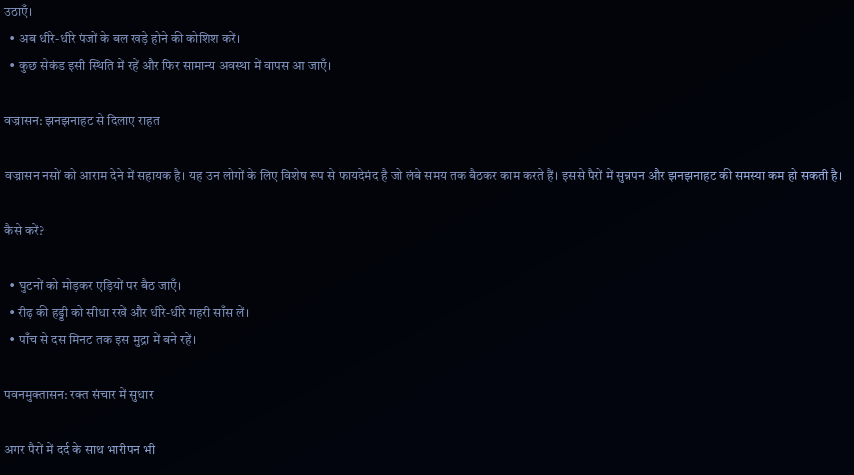उठाएँ।
  • अब धीरे-धीरे पंजों के बल खड़े होने की कोशिश करें।
  • कुछ सेकंड इसी स्थिति में रहें और फिर सामान्य अवस्था में वापस आ जाएँ।

वज्रासन: झनझनाहट से दिलाए राहत

वज्रासन नसों को आराम देने में सहायक है। यह उन लोगों के लिए विशेष रूप से फायदेमंद है जो लंबे समय तक बैठकर काम करते हैं। इससे पैरों में सुन्नपन और झनझनाहट की समस्या कम हो सकती है।

कैसे करें?

  • घुटनों को मोड़कर एड़ियों पर बैठ जाएँ।
  • रीढ़ की हड्डी को सीधा रखें और धीरे-धीरे गहरी साँस लें।
  • पाँच से दस मिनट तक इस मुद्रा में बने रहें।

पवनमुक्तासन: रक्त संचार में सुधार

अगर पैरों में दर्द के साथ भारीपन भी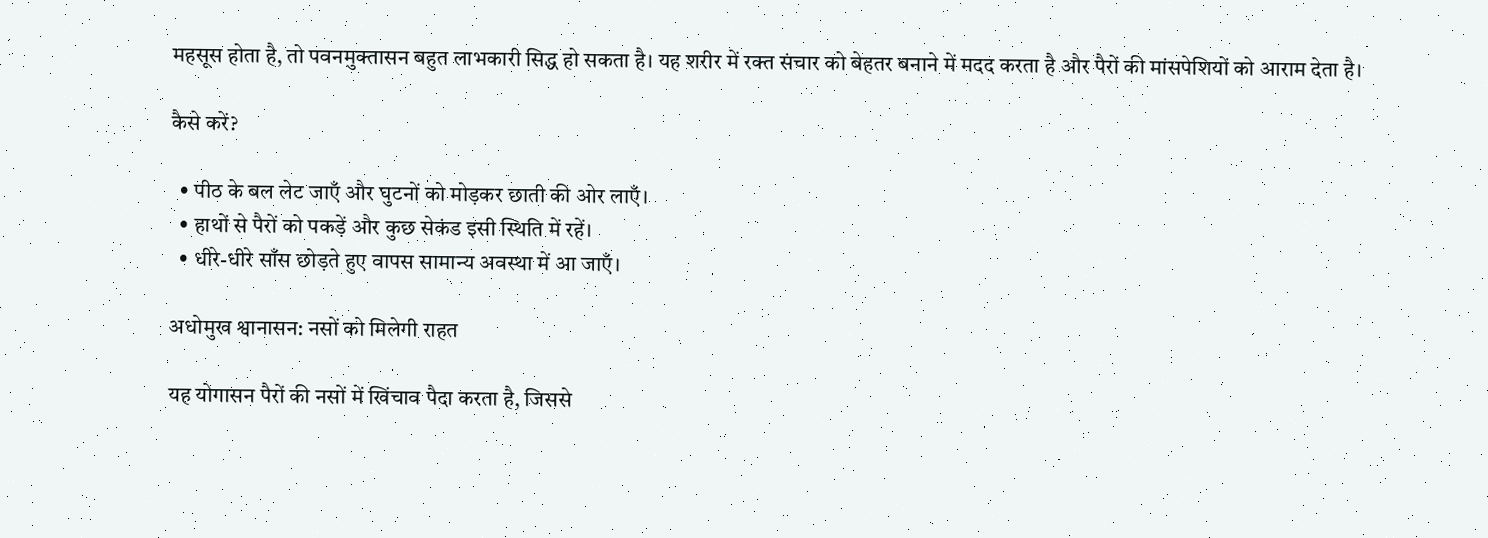महसूस होता है, तो पवनमुक्तासन बहुत लाभकारी सिद्ध हो सकता है। यह शरीर में रक्त संचार को बेहतर बनाने में मदद करता है और पैरों की मांसपेशियों को आराम देता है।

कैसे करें?

  • पीठ के बल लेट जाएँ और घुटनों को मोड़कर छाती की ओर लाएँ।
  • हाथों से पैरों को पकड़ें और कुछ सेकंड इसी स्थिति में रहें।
  • धीरे-धीरे साँस छोड़ते हुए वापस सामान्य अवस्था में आ जाएँ।

अधोमुख श्वानासन: नसों को मिलेगी राहत

यह योगासन पैरों की नसों में खिंचाव पैदा करता है, जिससे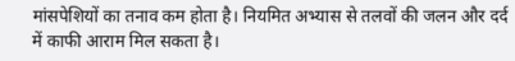मांसपेशियों का तनाव कम होता है। नियमित अभ्यास से तलवों की जलन और दर्द में काफी आराम मिल सकता है।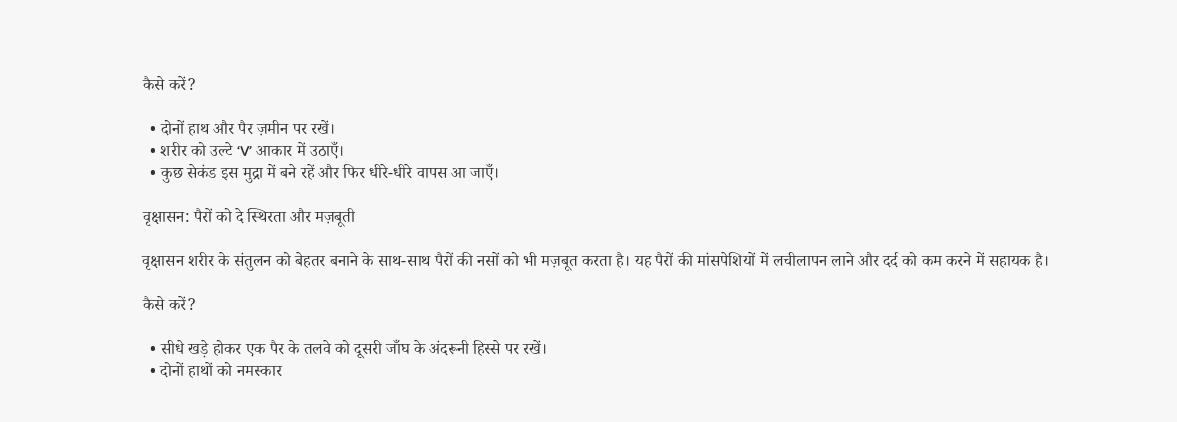कैसे करें?

  • दोनों हाथ और पैर ज़मीन पर रखें।
  • शरीर को उल्टे ‘V’ आकार में उठाएँ।
  • कुछ सेकंड इस मुद्रा में बने रहें और फिर धीरे-धीरे वापस आ जाएँ।

वृक्षासन: पैरों को दे स्थिरता और मज़बूती

वृक्षासन शरीर के संतुलन को बेहतर बनाने के साथ-साथ पैरों की नसों को भी मज़बूत करता है। यह पैरों की मांसपेशियों में लचीलापन लाने और दर्द को कम करने में सहायक है।

कैसे करें?

  • सीधे खड़े होकर एक पैर के तलवे को दूसरी जाँघ के अंदरूनी हिस्से पर रखें।
  • दोनों हाथों को नमस्कार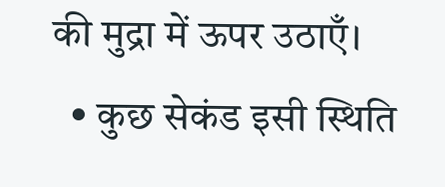की मुद्रा में ऊपर उठाएँ।
  • कुछ सेकंड इसी स्थिति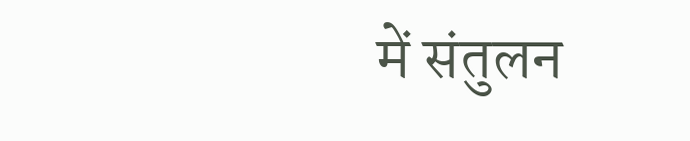में संतुलन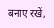बनाए रखें,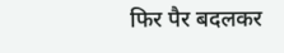फिर पैर बदलकर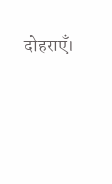दोहराएँ।